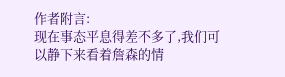作者附言:
现在事态平息得差不多了,我们可以静下来看着詹森的情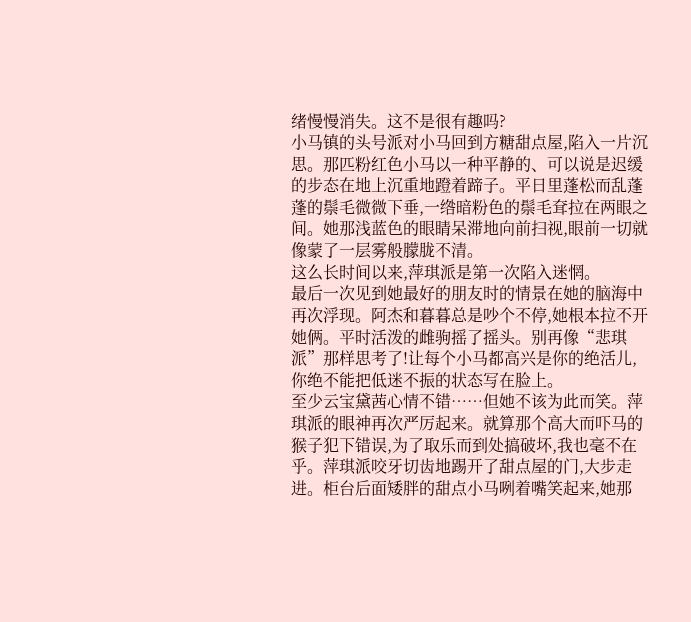绪慢慢消失。这不是很有趣吗?
小马镇的头号派对小马回到方糖甜点屋,陷入一片沉思。那匹粉红色小马以一种平静的、可以说是迟缓的步态在地上沉重地蹬着蹄子。平日里蓬松而乱蓬蓬的鬃毛微微下垂,一绺暗粉色的鬃毛耷拉在两眼之间。她那浅蓝色的眼睛呆滞地向前扫视,眼前一切就像蒙了一层雾般朦胧不清。
这么长时间以来,萍琪派是第一次陷入迷惘。
最后一次见到她最好的朋友时的情景在她的脑海中再次浮现。阿杰和暮暮总是吵个不停,她根本拉不开她俩。平时活泼的雌驹摇了摇头。别再像“悲琪派”那样思考了!让每个小马都高兴是你的绝活儿,你绝不能把低迷不振的状态写在脸上。
至少云宝黛茜心情不错……但她不该为此而笑。萍琪派的眼神再次严厉起来。就算那个高大而吓马的猴子犯下错误,为了取乐而到处搞破坏,我也毫不在乎。萍琪派咬牙切齿地踢开了甜点屋的门,大步走进。柜台后面矮胖的甜点小马咧着嘴笑起来,她那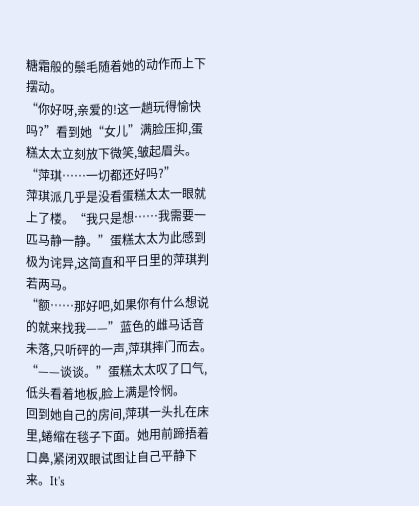糖霜般的鬃毛随着她的动作而上下摆动。
“你好呀,亲爱的!这一趟玩得愉快吗?”看到她“女儿”满脸压抑,蛋糕太太立刻放下微笑,皱起眉头。“萍琪……一切都还好吗?”
萍琪派几乎是没看蛋糕太太一眼就上了楼。“我只是想……我需要一匹马静一静。”蛋糕太太为此感到极为诧异,这简直和平日里的萍琪判若两马。
“额……那好吧,如果你有什么想说的就来找我——”蓝色的雌马话音未落,只听砰的一声,萍琪摔门而去。“——谈谈。”蛋糕太太叹了口气,低头看着地板,脸上满是怜悯。
回到她自己的房间,萍琪一头扎在床里,蜷缩在毯子下面。她用前蹄捂着口鼻,紧闭双眼试图让自己平静下来。It's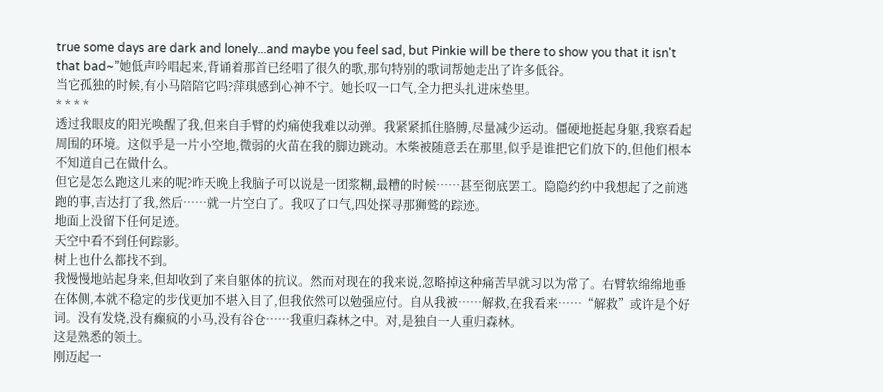true some days are dark and lonely...and maybe you feel sad, but Pinkie will be there to show you that it isn't that bad~”她低声吟唱起来,背诵着那首已经唱了很久的歌,那句特别的歌词帮她走出了许多低谷。
当它孤独的时候,有小马陪陪它吗?萍琪感到心神不宁。她长叹一口气,全力把头扎进床垫里。
* * * *
透过我眼皮的阳光唤醒了我,但来自手臂的灼痛使我难以动弹。我紧紧抓住胳膊,尽量减少运动。僵硬地挺起身躯,我察看起周围的环境。这似乎是一片小空地,微弱的火苗在我的脚边跳动。木柴被随意丢在那里,似乎是谁把它们放下的,但他们根本不知道自己在做什么。
但它是怎么跑这儿来的呢?昨天晚上我脑子可以说是一团浆糊,最糟的时候……甚至彻底罢工。隐隐约约中我想起了之前逃跑的事,吉达打了我,然后……就一片空白了。我叹了口气,四处探寻那狮鹫的踪迹。
地面上没留下任何足迹。
天空中看不到任何踪影。
树上也什么都找不到。
我慢慢地站起身来,但却收到了来自躯体的抗议。然而对现在的我来说,忽略掉这种痛苦早就习以为常了。右臂软绵绵地垂在体侧,本就不稳定的步伐更加不堪入目了,但我依然可以勉强应付。自从我被……解救,在我看来……“解救”或许是个好词。没有发烧,没有癫疯的小马,没有谷仓……我重归森林之中。对,是独自一人重归森林。
这是熟悉的领土。
刚迈起一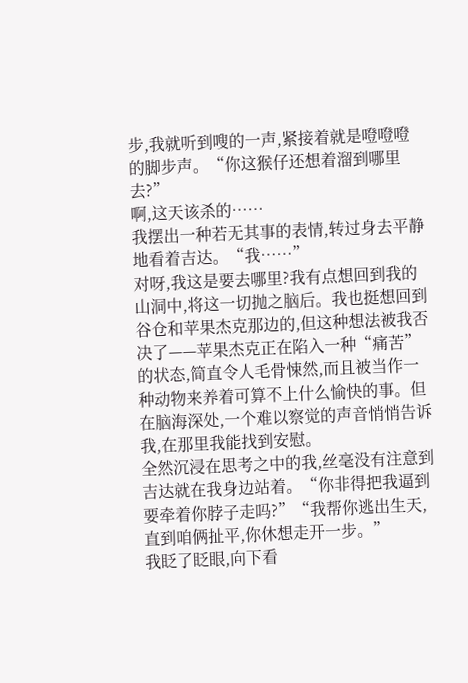步,我就听到嗖的一声,紧接着就是噔噔噔的脚步声。“你这猴仔还想着溜到哪里去?”
啊,这天该杀的……
我摆出一种若无其事的表情,转过身去平静地看着吉达。“我……”
对呀,我这是要去哪里?我有点想回到我的山洞中,将这一切抛之脑后。我也挺想回到谷仓和苹果杰克那边的,但这种想法被我否决了——苹果杰克正在陷入一种“痛苦”的状态,简直令人毛骨悚然,而且被当作一种动物来养着可算不上什么愉快的事。但在脑海深处,一个难以察觉的声音悄悄告诉我,在那里我能找到安慰。
全然沉浸在思考之中的我,丝毫没有注意到吉达就在我身边站着。“你非得把我逼到要牵着你脖子走吗?”“我帮你逃出生天,直到咱俩扯平,你休想走开一步。”
我眨了眨眼,向下看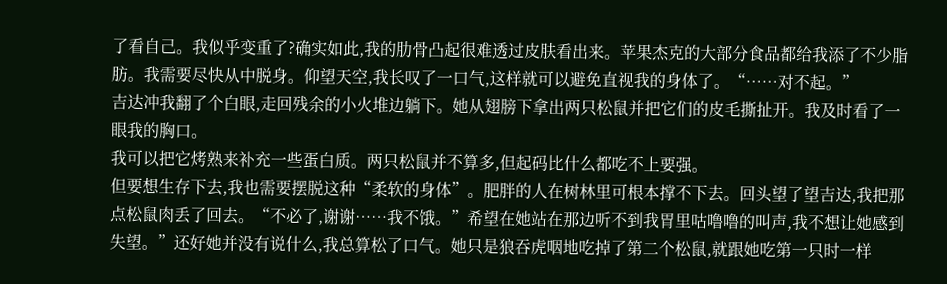了看自己。我似乎变重了?确实如此,我的肋骨凸起很难透过皮肤看出来。苹果杰克的大部分食品都给我添了不少脂肪。我需要尽快从中脱身。仰望天空,我长叹了一口气,这样就可以避免直视我的身体了。“……对不起。”
吉达冲我翻了个白眼,走回残余的小火堆边躺下。她从翅膀下拿出两只松鼠并把它们的皮毛撕扯开。我及时看了一眼我的胸口。
我可以把它烤熟来补充一些蛋白质。两只松鼠并不算多,但起码比什么都吃不上要强。
但要想生存下去,我也需要摆脱这种“柔软的身体”。肥胖的人在树林里可根本撑不下去。回头望了望吉达,我把那点松鼠肉丢了回去。“不必了,谢谢……我不饿。”希望在她站在那边听不到我胃里咕噜噜的叫声,我不想让她感到失望。”还好她并没有说什么,我总算松了口气。她只是狼吞虎咽地吃掉了第二个松鼠,就跟她吃第一只时一样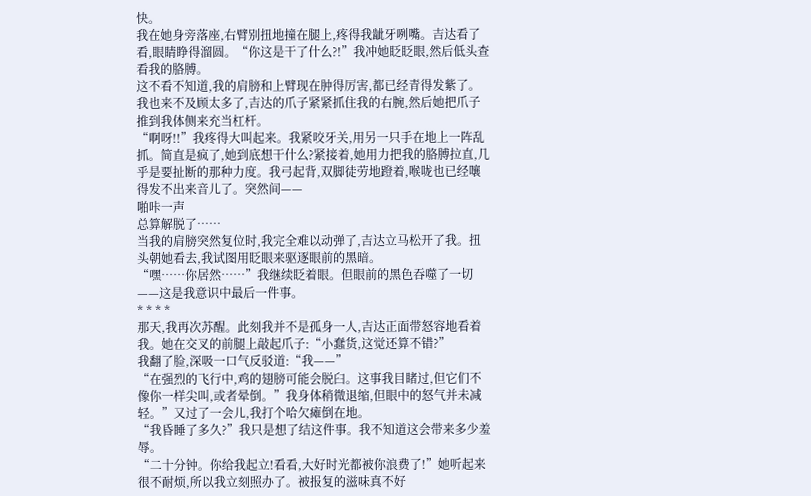快。
我在她身旁落座,右臂别扭地撞在腿上,疼得我龇牙咧嘴。吉达看了看,眼睛睁得溜圆。“你这是干了什么?!”我冲她眨眨眼,然后低头查看我的胳膊。
这不看不知道,我的肩膀和上臂现在肿得厉害,都已经青得发紫了。我也来不及顾太多了,吉达的爪子紧紧抓住我的右腕,然后她把爪子推到我体侧来充当杠杆。
“啊呀!!”我疼得大叫起来。我紧咬牙关,用另一只手在地上一阵乱抓。简直是疯了,她到底想干什么?紧接着,她用力把我的胳膊拉直,几乎是要扯断的那种力度。我弓起背,双脚徒劳地蹬着,喉咙也已经嚷得发不出来音儿了。突然间——
啪咔一声
总算解脱了……
当我的肩膀突然复位时,我完全难以动弹了,吉达立马松开了我。扭头朝她看去,我试图用眨眼来驱逐眼前的黑暗。
“嘿……你居然……”我继续眨着眼。但眼前的黑色吞噬了一切——这是我意识中最后一件事。
* * * *
那天,我再次苏醒。此刻我并不是孤身一人,吉达正面带怒容地看着我。她在交叉的前腿上敲起爪子:“小蠢货,这觉还算不错?”
我翻了脸,深吸一口气反驳道:“我——”
“在强烈的飞行中,鸡的翅膀可能会脱臼。这事我目睹过,但它们不像你一样尖叫,或者晕倒。”我身体稍微退缩,但眼中的怒气并未减轻。”又过了一会儿,我打个哈欠瘫倒在地。
“我昏睡了多久?”我只是想了结这件事。我不知道这会带来多少羞辱。
“二十分钟。你给我起立!看看,大好时光都被你浪费了!”她听起来很不耐烦,所以我立刻照办了。被报复的滋味真不好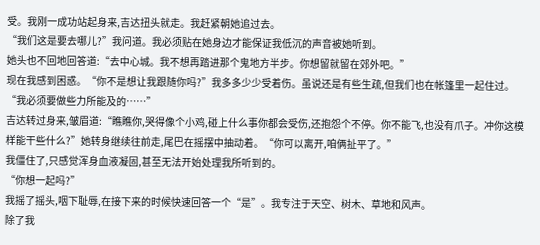受。我刚一成功站起身来,吉达扭头就走。我赶紧朝她追过去。
“我们这是要去哪儿?”我问道。我必须贴在她身边才能保证我低沉的声音被她听到。
她头也不回地回答道:“去中心城。我不想再踏进那个鬼地方半步。你想留就留在郊外吧。”
现在我感到困惑。“你不是想让我跟随你吗?”我多多少少受着伤。虽说还是有些生疏,但我们也在帐篷里一起住过。“我必须要做些力所能及的……”
吉达转过身来,皱眉道:“瞧瞧你,哭得像个小鸡,碰上什么事你都会受伤,还抱怨个不停。你不能飞,也没有爪子。冲你这模样能干些什么?”她转身继续往前走,尾巴在摇摆中抽动着。“你可以离开,咱俩扯平了。”
我僵住了,只感觉浑身血液凝固,甚至无法开始处理我所听到的。
“你想一起吗?”
我摇了摇头,咽下耻辱,在接下来的时候快速回答一个“是”。我专注于天空、树木、草地和风声。
除了我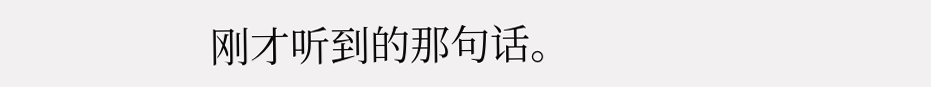刚才听到的那句话。